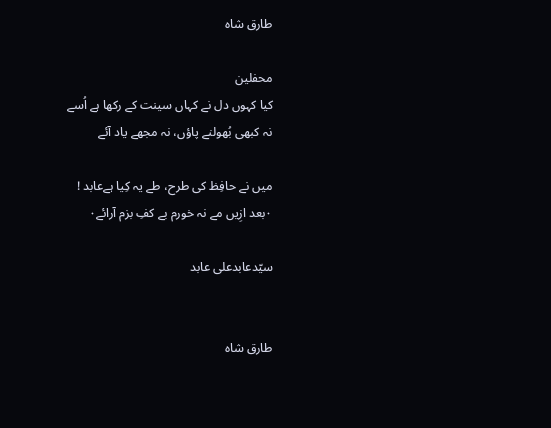طارق شاہ

محفلین
کیا کہوں دل نے کہاں سینت کے رکھا ہے اُسے
نہ کبھی بُھولنے پاؤں، نہ مجھے یاد آئے

میں نے حافِظ کی طرح، طے یہ کِیا ہےعابد !
٠بعد ازِیں مے نہ خورم بے کفِ بزم آرائے٠

سیّدعابدعلی عابد


طارق شاہ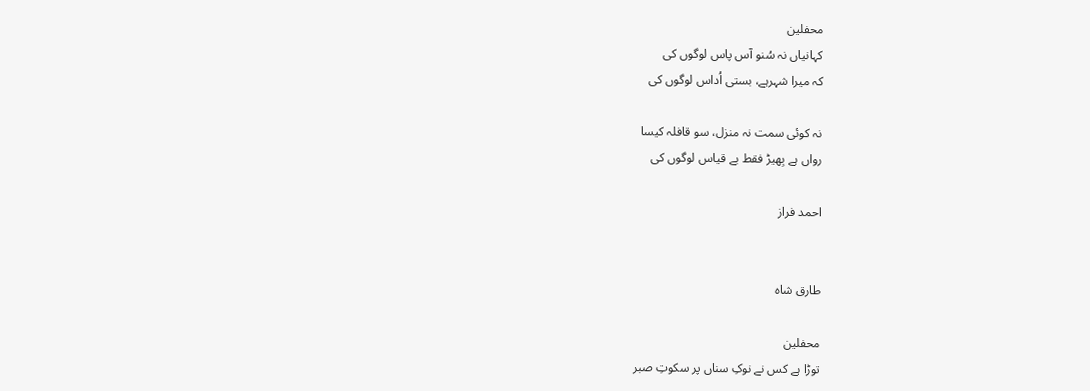محفلین
کہانیاں نہ سُنو آس پاس لوگوں کی
کہ میرا شہرہے، بستی اُداس لوگوں کی

نہ کوئی سمت نہ منزل، سو قافلہ کیسا
رواں ہے بِھیڑ فقط بے قیاس لوگوں کی

احمد فراز


طارق شاہ

محفلین
توڑا ہے کس نے نوکِ سناں پر سکوتِ صبر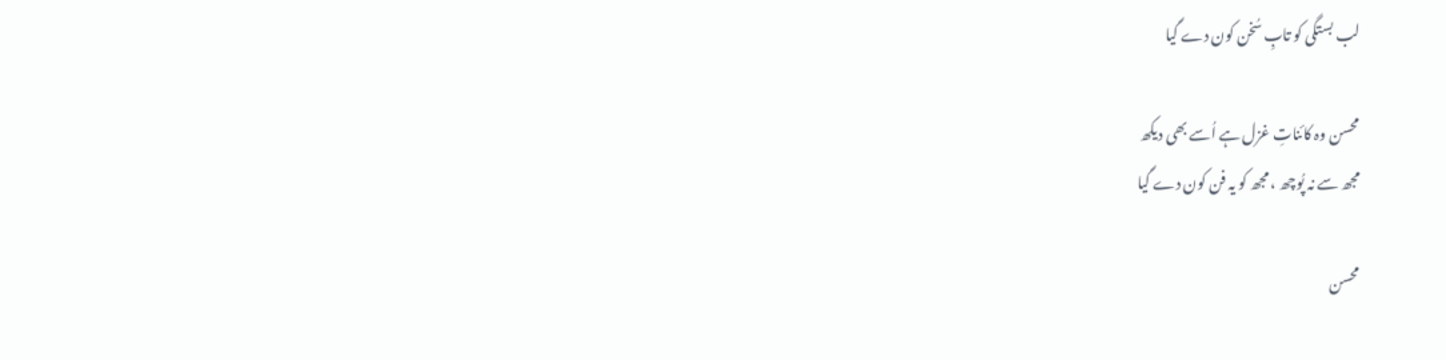لب بستگی کو تابِ سُخن کون دے گیا

محسن وہ کائناتِ غزل ہے اُسے بھی دیکھ
مجھ سے نہ پُوچھ ، مجھ کو یہ فن کون دے گیا

محسن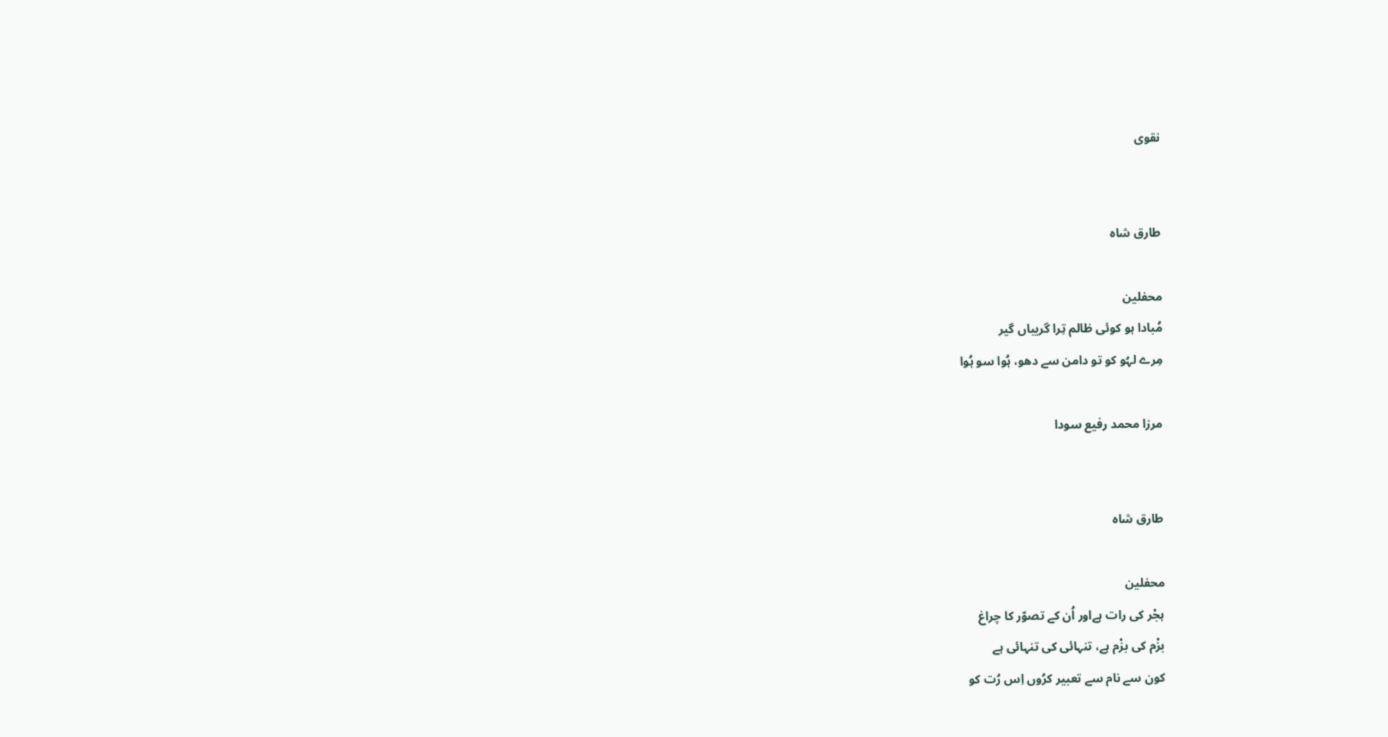نقوی


طارق شاہ

محفلین
مُبادا ہو کوئی ظالم تِرا گریباں گیر
مِرے لہُو کو تو دامن سے دھو، ہُوا سو ہُوا

مرزا محمد رفیع سودا


طارق شاہ

محفلین
ہجْر کی رات ہےاور اُن کے تصوّر کا چراغ
بزْم کی بزْم ہے، تنہائی کی تنہائی ہے
کون سے نام سے تعبیر کرُوں اِس رُت کو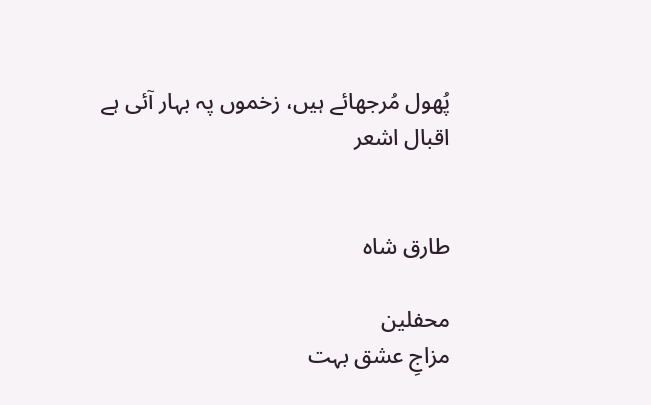پُھول مُرجھائے ہیں، زخموں پہ بہار آئی ہے
اقبال اشعر


طارق شاہ

محفلین
مزاجِ عشق بہت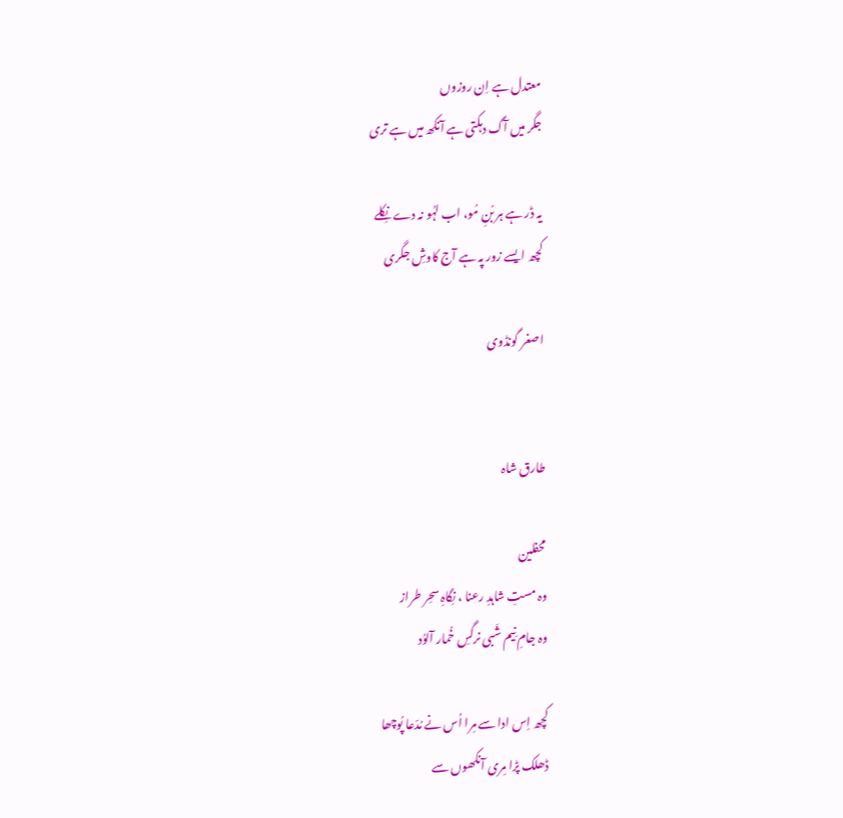معتدل ہے اِن روزوں
جگر میں آگ دہکتی ہے آنکھ میں ہے تری

یہ ڈر ہے ہر بُنِ مُو، اب لہُو نہ دے نِکلے
کچھ ایسے زور پہ ہے آج کاوشِ جگری

اصغر گونڈوی


طارق شاہ

محفلین
وہ مستِ شاہدِ رعنا ، نِگاہِ سحِر طراز
وہ جامِ نِیم شَبی نرگسِ خُمار آلوُد

کچھ اِس ادا سے مِرا اُس نے مُدّعا پُوچھا
ڈھلک پڑا مِری آنکھوں سے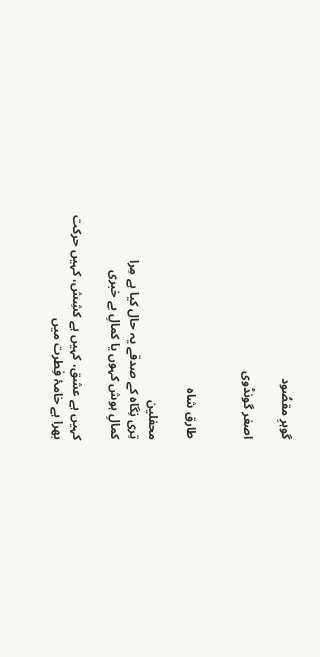گوہرِ مقصُود

اصغر گونڈوی


طارق شاہ

محفلین
تِری نِگاہ کے صدقے یہ حال کیا ہے مِرا
کمالِ ہوش کہوں یا کمالِ بے خبری

کہیں ہے عشق، کہیں ہے کشِش، کہیں حرکت
بھرا ہے خامۂ فِطرت میں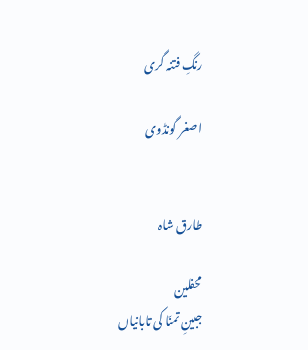رنگِ فتنہ گری

اصغر گونڈوی


طارق شاہ

محفلین
جبینِ تمنّا کی تابانیاں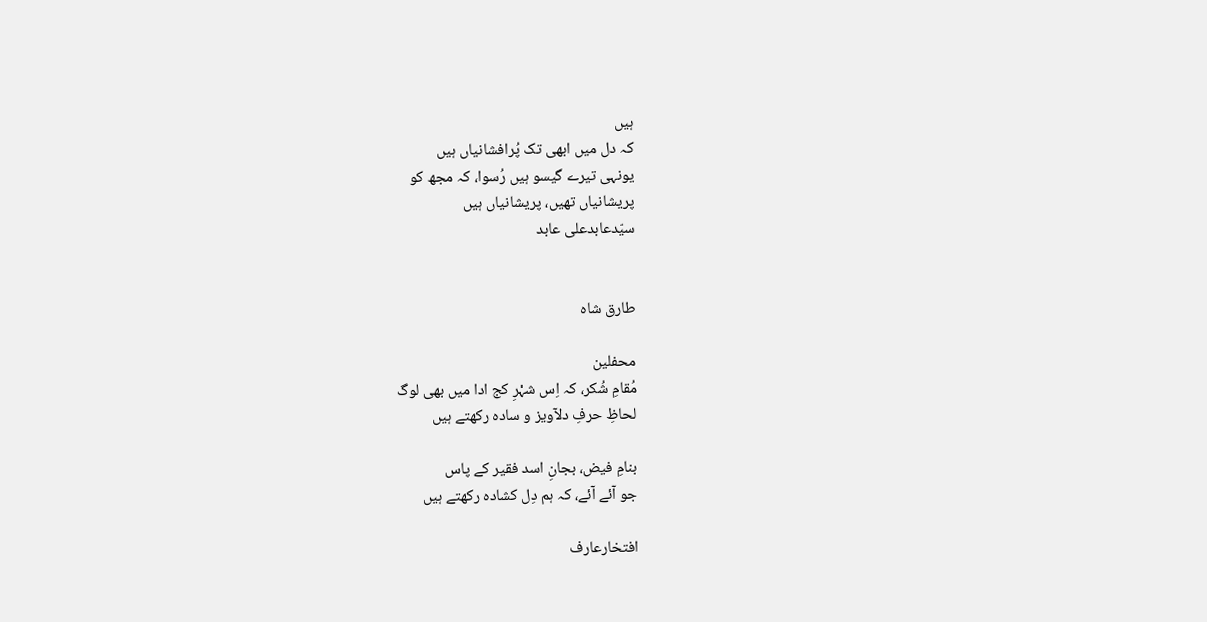ہیں
کہ دل میں ابھی تک پُرافشانیاں ہیں
یونہی تیرے گیسو ہیں رُسوا، کہ مجھ کو
پریشانیاں تھیں، پریشانیاں ہیں
سیّدعابدعلی عابد


طارق شاہ

محفلین
مُقامِ شُکر، کہ اِس شہْرِ کج ادا میں بھی لوگ
لحاظِ حرفِ دلآویز و سادہ رکھتے ہیں

بنامِ فیض، بجانِ اسد فقیر کے پاس
جو آئے آئے، کہ ہم دِل کشادہ رکھتے ہیں

افتخارعارف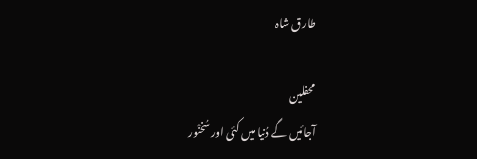طارق شاہ

محفلین
آجائیں گے دُنیا میں کئی اور سُخنْور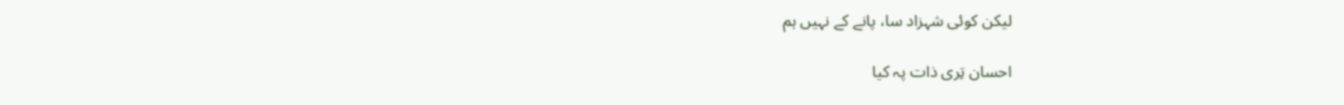لیکن کوئی شہزاد سا، پانے کے نہیں ہم

احسان تِری ذات پہ کیا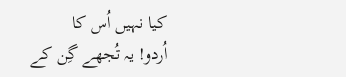کیا نہیں اُس کا
اُردو! یہ تُجھے گِن کے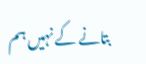بتانے کے نہیں ہم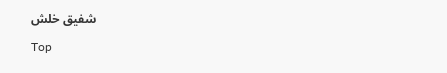شفیق خلش

Top